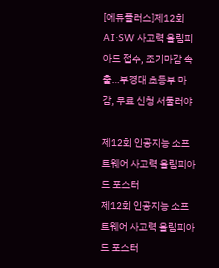[에듀플러스]제12회 AI·SW 사고력 올림피아드 접수, 조기마감 속출…부경대 초등부 마감, 무료 신청 서둘러야

제12회 인공지능 소프트웨어 사고력 올림피아드 포스터
제12회 인공지능 소프트웨어 사고력 올림피아드 포스터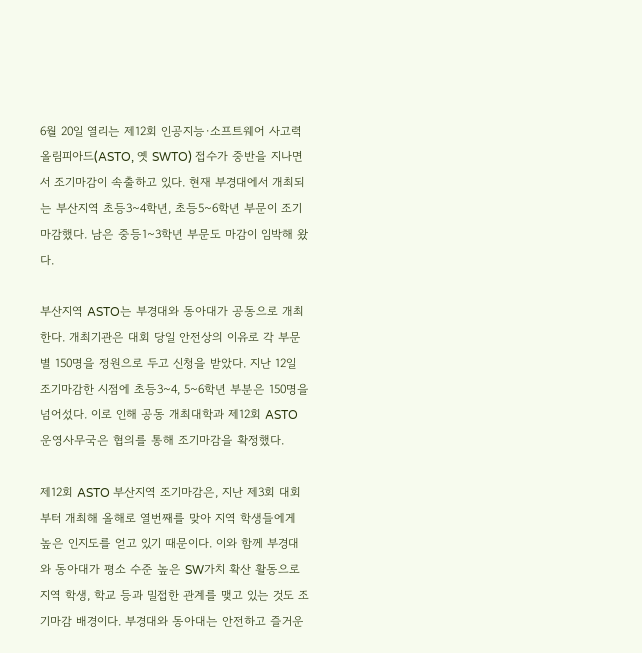6월 20일 열리는 제12회 인공지능·소프트웨어 사고력 올림피아드(ASTO, 옛 SWTO) 접수가 중반을 지나면서 조기마감이 속출하고 있다. 현재 부경대에서 개최되는 부산지역 초등3~4학년, 초등5~6학년 부문이 조기 마감했다. 남은 중등1~3학년 부문도 마감이 임박해 왔다.

부산지역 ASTO는 부경대와 동아대가 공동으로 개최한다. 개최기관은 대회 당일 안전상의 이유로 각 부문별 150명을 정원으로 두고 신청을 받았다. 지난 12일 조기마감한 시점에 초등3~4, 5~6학년 부분은 150명을 넘어섰다. 이로 인해 공동 개최대학과 제12회 ASTO 운영사무국은 협의를 통해 조기마감을 확정했다.

제12회 ASTO 부산지역 조기마감은, 지난 제3회 대회부터 개최해 올해로 열번째를 맞아 지역 학생들에게 높은 인지도를 얻고 있기 때문이다. 이와 함께 부경대와 동아대가 평소 수준 높은 SW가치 확산 활동으로 지역 학생, 학교 등과 밀접한 관계를 맺고 있는 것도 조기마감 배경이다. 부경대와 동아대는 안전하고 즐거운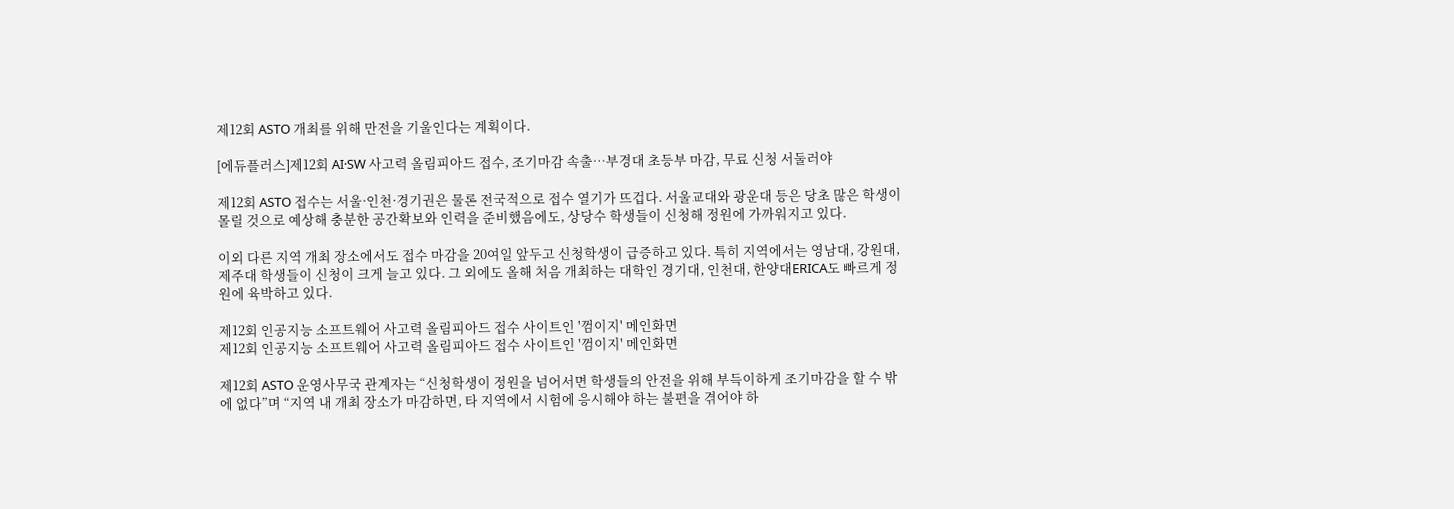제12회 ASTO 개최를 위해 만전을 기울인다는 계획이다.

[에듀플러스]제12회 AI·SW 사고력 올림피아드 접수, 조기마감 속출…부경대 초등부 마감, 무료 신청 서둘러야

제12회 ASTO 접수는 서울·인천·경기권은 물론 전국적으로 접수 열기가 뜨겁다. 서울교대와 광운대 등은 당초 많은 학생이 몰릴 것으로 예상해 충분한 공간확보와 인력을 준비했음에도, 상당수 학생들이 신청해 정원에 가까워지고 있다.

이외 다른 지역 개최 장소에서도 접수 마감을 20여일 앞두고 신청학생이 급증하고 있다. 특히 지역에서는 영남대, 강원대, 제주대 학생들이 신청이 크게 늘고 있다. 그 외에도 올해 처음 개최하는 대학인 경기대, 인천대, 한양대ERICA도 빠르게 정원에 육박하고 있다.

제12회 인공지능 소프트웨어 사고력 올림피아드 접수 사이트인 '껌이지' 메인화면
제12회 인공지능 소프트웨어 사고력 올림피아드 접수 사이트인 '껌이지' 메인화면

제12회 ASTO 운영사무국 관계자는 “신청학생이 정원을 넘어서면 학생들의 안전을 위해 부득이하게 조기마감을 할 수 밖에 없다”며 “지역 내 개최 장소가 마감하면, 타 지역에서 시험에 응시해야 하는 불편을 겪어야 하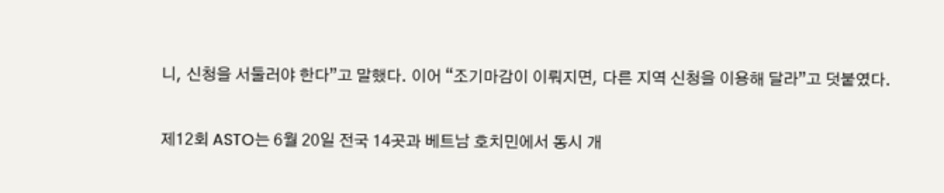니, 신청을 서둘러야 한다”고 말했다. 이어 “조기마감이 이뤄지면, 다른 지역 신청을 이용해 달라”고 덧붙였다.

제12회 ASTO는 6월 20일 전국 14곳과 베트남 호치민에서 동시 개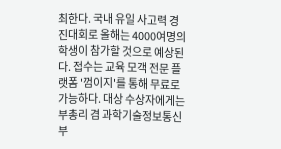최한다. 국내 유일 사고력 경진대회로 올해는 4000여명의 학생이 참가할 것으로 예상된다. 접수는 교육 모객 전문 플랫폼 '껌이지'를 통해 무료로 가능하다. 대상 수상자에게는 부총리 겸 과학기술정보통신부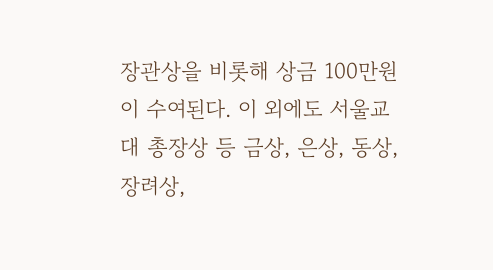장관상을 비롯해 상금 100만원이 수여된다. 이 외에도 서울교대 총장상 등 금상, 은상, 동상, 장려상,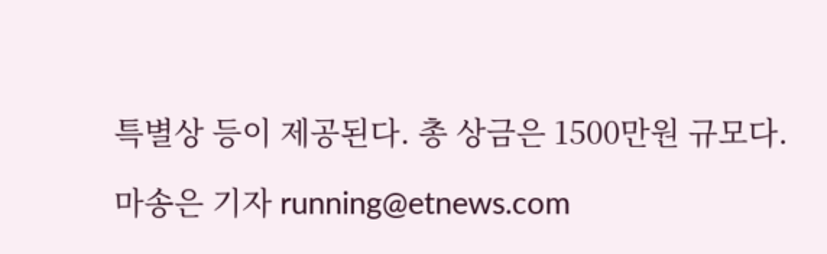특별상 등이 제공된다. 총 상금은 1500만원 규모다.

마송은 기자 running@etnews.com